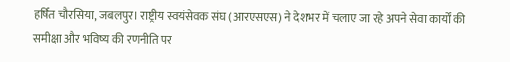हर्षित चौरसिया, जबलपुर। राष्ट्रीय स्वयंसेवक संघ (आरएसएस) ने देशभर में चलाए जा रहे अपने सेवा कार्यों की समीक्षा और भविष्य की रणनीति पर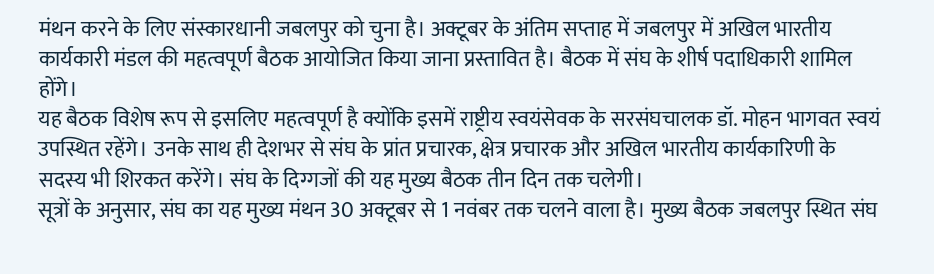मंथन करने के लिए संस्कारधानी जबलपुर को चुना है। अक्टूबर के अंतिम सप्ताह में जबलपुर में अखिल भारतीय कार्यकारी मंडल की महत्वपूर्ण बैठक आयोजित किया जाना प्रस्तावित है। बैठक में संघ के शीर्ष पदाधिकारी शामिल होंगे।
यह बैठक विशेष रूप से इसलिए महत्वपूर्ण है क्योंकि इसमें राष्ट्रीय स्वयंसेवक के सरसंघचालक डॉ. मोहन भागवत स्वयं उपस्थित रहेंगे। उनके साथ ही देशभर से संघ के प्रांत प्रचारक, क्षेत्र प्रचारक और अखिल भारतीय कार्यकारिणी के सदस्य भी शिरकत करेंगे। संघ के दिग्गजों की यह मुख्य बैठक तीन दिन तक चलेगी।
सूत्रों के अनुसार, संघ का यह मुख्य मंथन 30 अक्टूबर से 1 नवंबर तक चलने वाला है। मुख्य बैठक जबलपुर स्थित संघ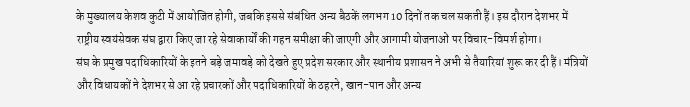के मुख्यालय केशव कुटी में आयोजित होगी, जबकि इससे संबंधित अन्य बैठकें लगभग 10 दिनों तक चल सकती हैं। इस दौरान देशभर में राष्ट्रीय स्वयंसेवक संघ द्वारा किए जा रहे सेवाकार्यों की गहन समीक्षा की जाएगी और आगामी योजनाओं पर विचार-विमर्श होगा।
संघ के प्रमुख पदाधिकारियों के इतने बड़े जमावड़े को देखते हुए प्रदेश सरकार और स्थानीय प्रशासन ने अभी से तैयारियां शुरू कर दी हैं। मंत्रियों और विधायकों ने देशभर से आ रहे प्रचारकों और पदाधिकारियों के ठहरने, खान-पान और अन्य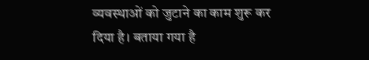व्यवस्थाओं को जुटाने का काम शुरू कर दिया है। बताया गया है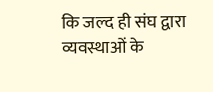कि जल्द ही संघ द्वारा व्यवस्थाओं के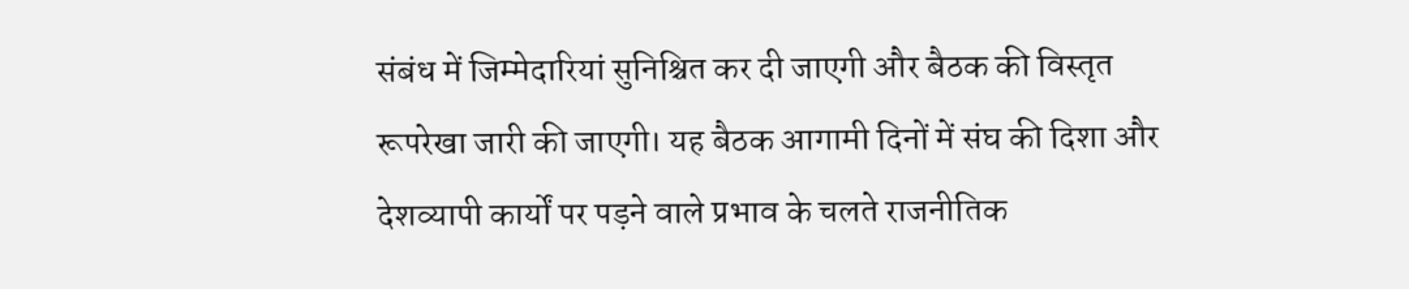संबंध में जिम्मेदारियां सुनिश्चित कर दी जाएगी और बैठक की विस्तृत रूपरेखा जारी की जाएगी। यह बैठक आगामी दिनों में संघ की दिशा और देशव्यापी कार्यों पर पड़ने वाले प्रभाव के चलते राजनीतिक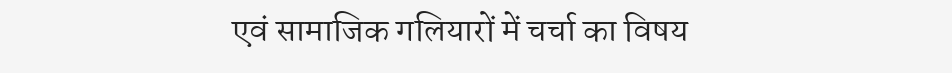एवं सामाजिक गलियारों में चर्चा का विषय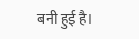बनी हुई है।